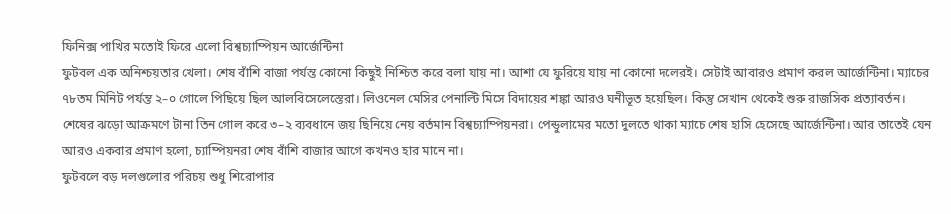ফিনিক্স পাখির মতোই ফিরে এলো বিশ্বচ্যাম্পিয়ন আর্জেন্টিনা
ফুটবল এক অনিশ্চয়তার খেলা। শেষ বাঁশি বাজা পর্যন্ত কোনো কিছুই নিশ্চিত করে বলা যায় না। আশা যে ফুরিয়ে যায় না কোনো দলেরই। সেটাই আবারও প্রমাণ করল আর্জেন্টিনা। ম্যাচের ৭৮তম মিনিট পর্যন্ত ২–০ গোলে পিছিয়ে ছিল আলবিসেলেস্তেরা। লিওনেল মেসির পেনাল্টি মিসে বিদায়ের শঙ্কা আরও ঘনীভূত হয়েছিল। কিন্তু সেখান থেকেই শুরু রাজসিক প্রত্যাবর্তন।
শেষের ঝড়ো আক্রমণে টানা তিন গোল করে ৩–২ ব্যবধানে জয় ছিনিয়ে নেয় বর্তমান বিশ্বচ্যাম্পিয়নরা। পেন্ডুলামের মতো দুলতে থাকা ম্যাচে শেষ হাসি হেসেছে আর্জেন্টিনা। আর তাতেই যেন আরও একবার প্রমাণ হলো, চ্যাম্পিয়নরা শেষ বাঁশি বাজার আগে কখনও হার মানে না।
ফুটবলে বড় দলগুলোর পরিচয় শুধু শিরোপার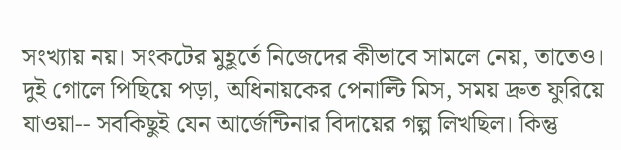সংখ্যায় নয়। সংকটের মুহূর্তে নিজেদের কীভাবে সামলে নেয়, তাতেও। দুই গোলে পিছিয়ে পড়া, অধিনায়কের পেনাল্টি মিস, সময় দ্রুত ফুরিয়ে যাওয়া-- সবকিছুই যেন আর্জেন্টিনার বিদায়ের গল্প লিখছিল। কিন্তু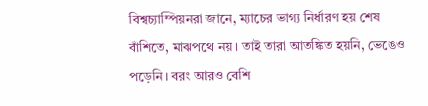বিশ্বচ্যাম্পিয়নরা জানে, ম্যাচের ভাগ্য নির্ধারণ হয় শেষ বাঁশিতে, মাঝপথে নয়। তাই তারা আতঙ্কিত হয়নি, ভেঙেও পড়েনি। বরং আরও বেশি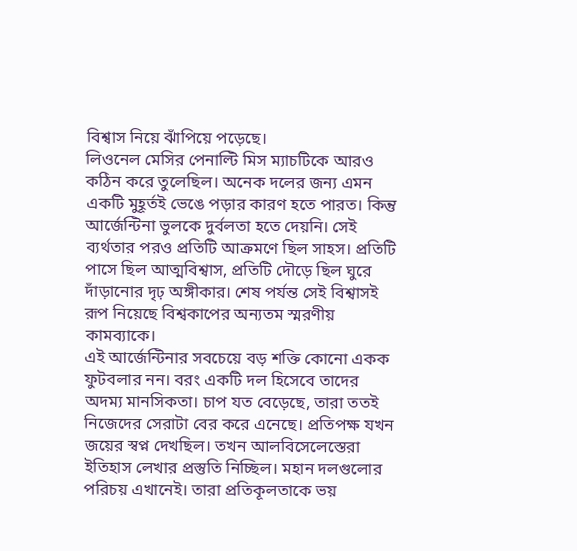বিশ্বাস নিয়ে ঝাঁপিয়ে পড়েছে।
লিওনেল মেসির পেনাল্টি মিস ম্যাচটিকে আরও কঠিন করে তুলেছিল। অনেক দলের জন্য এমন একটি মুহূর্তই ভেঙে পড়ার কারণ হতে পারত। কিন্তু আর্জেন্টিনা ভুলকে দুর্বলতা হতে দেয়নি। সেই ব্যর্থতার পরও প্রতিটি আক্রমণে ছিল সাহস। প্রতিটি পাসে ছিল আত্মবিশ্বাস, প্রতিটি দৌড়ে ছিল ঘুরে দাঁড়ানোর দৃঢ় অঙ্গীকার। শেষ পর্যন্ত সেই বিশ্বাসই রূপ নিয়েছে বিশ্বকাপের অন্যতম স্মরণীয় কামব্যাকে।
এই আর্জেন্টিনার সবচেয়ে বড় শক্তি কোনো একক ফুটবলার নন। বরং একটি দল হিসেবে তাদের অদম্য মানসিকতা। চাপ যত বেড়েছে, তারা ততই নিজেদের সেরাটা বের করে এনেছে। প্রতিপক্ষ যখন জয়ের স্বপ্ন দেখছিল। তখন আলবিসেলেস্তেরা ইতিহাস লেখার প্রস্তুতি নিচ্ছিল। মহান দলগুলোর পরিচয় এখানেই। তারা প্রতিকূলতাকে ভয়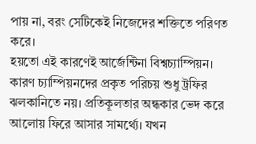পায় না, বরং সেটিকেই নিজেদের শক্তিতে পরিণত করে।
হয়তো এই কারণেই আর্জেন্টিনা বিশ্বচ্যাম্পিয়ন। কারণ চ্যাম্পিয়নদের প্রকৃত পরিচয় শুধু ট্রফির ঝলকানিতে নয়। প্রতিকূলতার অন্ধকার ভেদ করে আলোয় ফিরে আসার সামর্থ্যে। যখন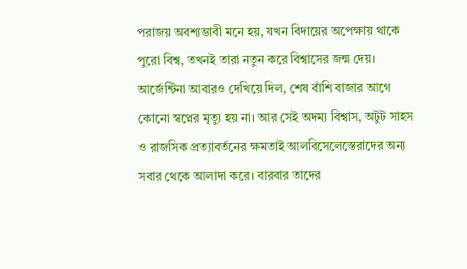পরাজয় অবশ্যম্ভাবী মনে হয়, যখন বিদায়ের অপেক্ষায় থাকে পুরো বিশ্ব, তখনই তারা নতুন করে বিশ্বাসের জন্ম দেয়। আর্জেন্টিনা আবারও দেখিয়ে দিল, শেষ বাঁশি বাজার আগে কোনো স্বপ্নের মৃত্যু হয় না। আর সেই অদম্য বিশ্বাস, অটুট সাহস ও রাজসিক প্রত্যাবর্তনের ক্ষমতাই আলবিসেলেস্তেরাদের অন্য সবার থেকে আলাদা করে। বারবার তাদের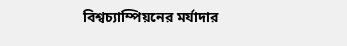বিশ্বচ্যাম্পিয়নের মর্যাদার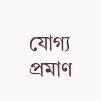যোগ্য প্রমাণ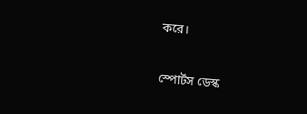করে।

স্পোর্টস ডেস্ক